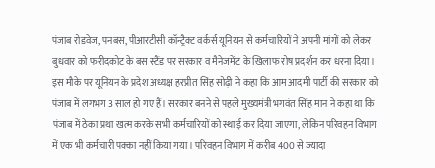पंजाब रोडवेज, पनबस, पीआरटीसी कॉन्ट्रैक्ट वर्कर्स यूनियन से कर्मचारियों ने अपनी मांगों को लेकर बुधवार को फरीदकोट के बस स्टैंड पर सरकार व मैनेजमेंट के खिलाफ रोष प्रदर्शन कर धरना दिया। इस मौके पर यूनियन के प्रदेश अध्यक्ष हरप्रीत सिंह सोढ़ी ने कहा कि आम आदमी पार्टी की सरकार को पंजाब में लगभग 3 साल हो गए हैं। सरकार बनने से पहले मुख्यमंत्री भगवंत सिंह मान ने कहा था कि पंजाब में ठेका प्रथा खत्म करके सभी कर्मचारियों को स्थाई कर दिया जाएगा, लेकिन परिवहन विभाग में एक भी कर्मचारी पक्का नहीं किया गया। परिवहन विभाग में करीब 400 से ज्यादा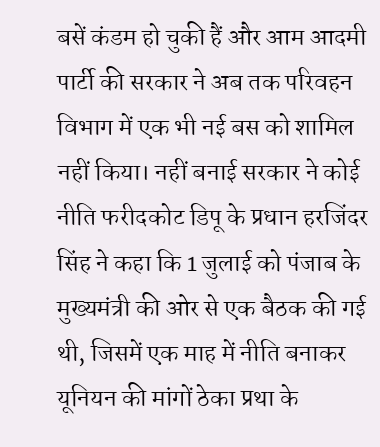बसें कंडम हो चुकी हैं और आम आदमी पार्टी की सरकार ने अब तक परिवहन विभाग में एक भी नई बस को शामिल नहीं किया। नहीं बनाई सरकार ने कोई नीति फरीदकोट डिपू के प्रधान हरजिंदर सिंह ने कहा कि 1 जुलाई को पंजाब के मुख्यमंत्री की ओर से एक बैठक की गई थी, जिसमें एक माह में नीति बनाकर यूनियन की मांगों ठेका प्रथा के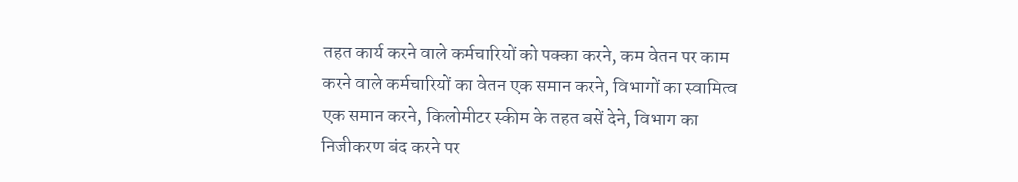तहत कार्य करने वाले कर्मचारियों को पक्का करने, कम वेतन पर काम करने वाले कर्मचारियों का वेतन एक समान करने, विभागों का स्वामित्व एक समान करने, किलोमीटर स्कीम के तहत बसें देने, विभाग का निजीकरण बंद करने पर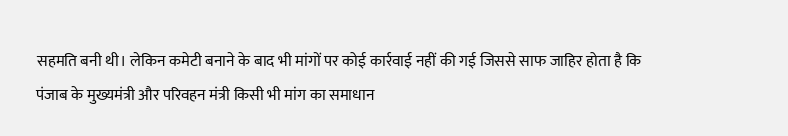सहमति बनी थी। लेकिन कमेटी बनाने के बाद भी मांगों पर कोई कार्रवाई नहीं की गई जिससे साफ जाहिर होता है कि पंजाब के मुख्यमंत्री और परिवहन मंत्री किसी भी मांग का समाधान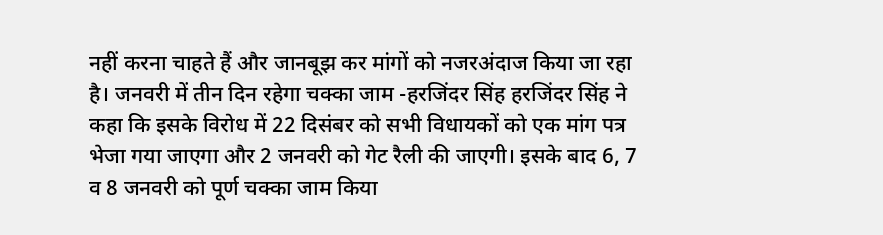नहीं करना चाहते हैं और जानबूझ कर मांगों को नजरअंदाज किया जा रहा है। जनवरी में तीन दिन रहेगा चक्का जाम -हरजिंदर सिंह हरजिंदर सिंह ने कहा कि इसके विरोध में 22 दिसंबर को सभी विधायकों को एक मांग पत्र भेजा गया जाएगा और 2 जनवरी को गेट रैली की जाएगी। इसके बाद 6, 7 व 8 जनवरी को पूर्ण चक्का जाम किया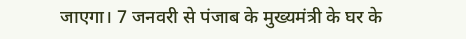जाएगा। 7 जनवरी से पंजाब के मुख्यमंत्री के घर के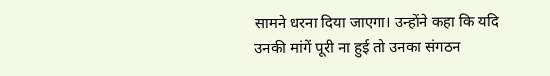सामने धरना दिया जाएगा। उन्होंने कहा कि यदि उनकी मांगें पूरी ना हुई तो उनका संगठन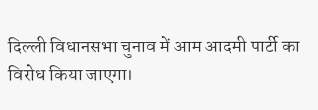दिल्ली विधानसभा चुनाव में आम आदमी पार्टी का विरोध किया जाएगा।